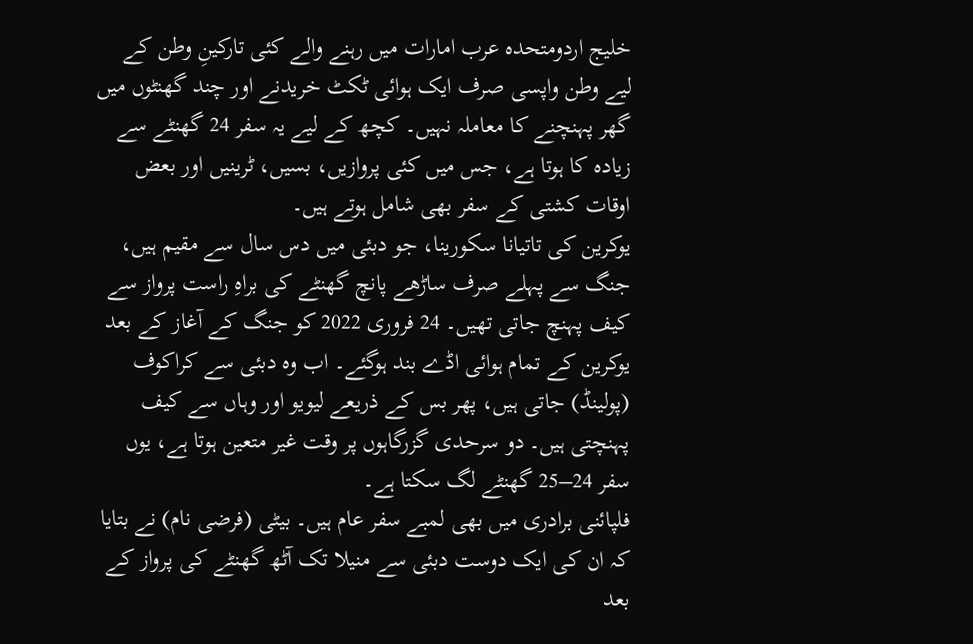خلیج اردومتحدہ عرب امارات میں رہنے والے کئی تارکینِ وطن کے لیے وطن واپسی صرف ایک ہوائی ٹکٹ خریدنے اور چند گھنٹوں میں گھر پہنچنے کا معاملہ نہیں۔ کچھ کے لیے یہ سفر 24 گھنٹے سے زیادہ کا ہوتا ہے، جس میں کئی پروازیں، بسیں، ٹرینیں اور بعض اوقات کشتی کے سفر بھی شامل ہوتے ہیں۔
یوکرین کی تاتیانا سکورینا، جو دبئی میں دس سال سے مقیم ہیں، جنگ سے پہلے صرف ساڑھے پانچ گھنٹے کی براہِ راست پرواز سے کیف پہنچ جاتی تھیں۔ 24 فروری 2022 کو جنگ کے آغاز کے بعد یوکرین کے تمام ہوائی اڈے بند ہوگئے۔ اب وہ دبئی سے کراکوف (پولینڈ) جاتی ہیں، پھر بس کے ذریعے لیویو اور وہاں سے کیف پہنچتی ہیں۔ دو سرحدی گزرگاہوں پر وقت غیر متعین ہوتا ہے، یوں سفر 24–25 گھنٹے لگ سکتا ہے۔
فلپائنی برادری میں بھی لمبے سفر عام ہیں۔ بیٹی (فرضی نام) نے بتایا کہ ان کی ایک دوست دبئی سے منیلا تک آٹھ گھنٹے کی پرواز کے بعد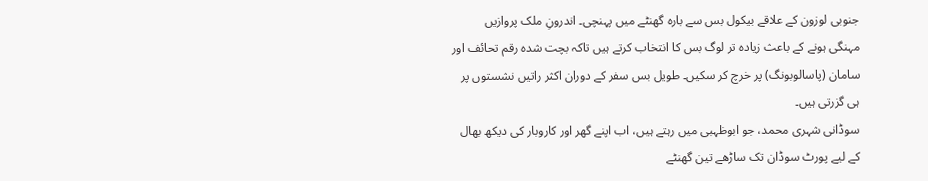جنوبی لوزون کے علاقے بیکول بس سے بارہ گھنٹے میں پہنچی۔ اندرونِ ملک پروازیں مہنگی ہونے کے باعث زیادہ تر لوگ بس کا انتخاب کرتے ہیں تاکہ بچت شدہ رقم تحائف اور سامان (پاسالوبونگ) پر خرچ کر سکیں۔ طویل بس سفر کے دوران اکثر راتیں نشستوں پر ہی گزرتی ہیں۔
سوڈانی شہری محمد، جو ابوظہبی میں رہتے ہیں، اب اپنے گھر اور کاروبار کی دیکھ بھال کے لیے پورٹ سوڈان تک ساڑھے تین گھنٹے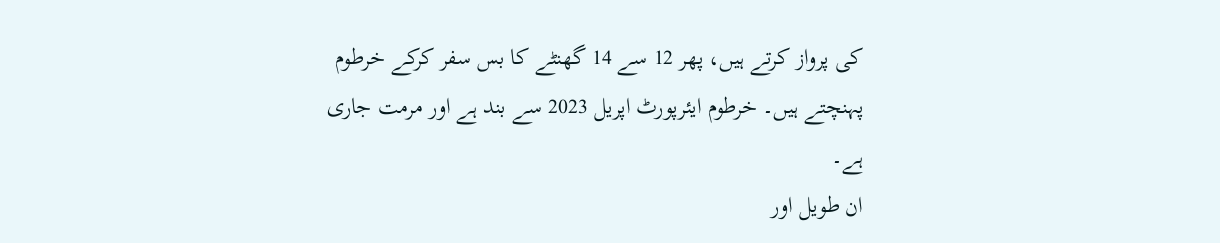کی پرواز کرتے ہیں، پھر 12 سے 14 گھنٹے کا بس سفر کرکے خرطوم پہنچتے ہیں۔ خرطوم ایئرپورٹ اپریل 2023 سے بند ہے اور مرمت جاری ہے۔
ان طویل اور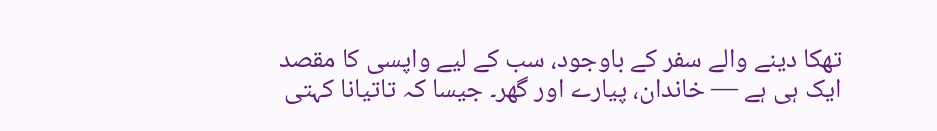تھکا دینے والے سفر کے باوجود، سب کے لیے واپسی کا مقصد ایک ہی ہے — خاندان، پیارے اور گھر۔ جیسا کہ تاتیانا کہتی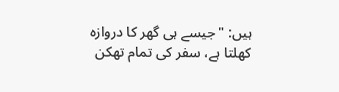ہیں: "جیسے ہی گھر کا دروازہ کھلتا ہے، سفر کی تمام تھکن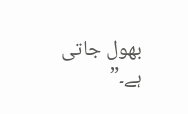بھول جاتی ہے۔”